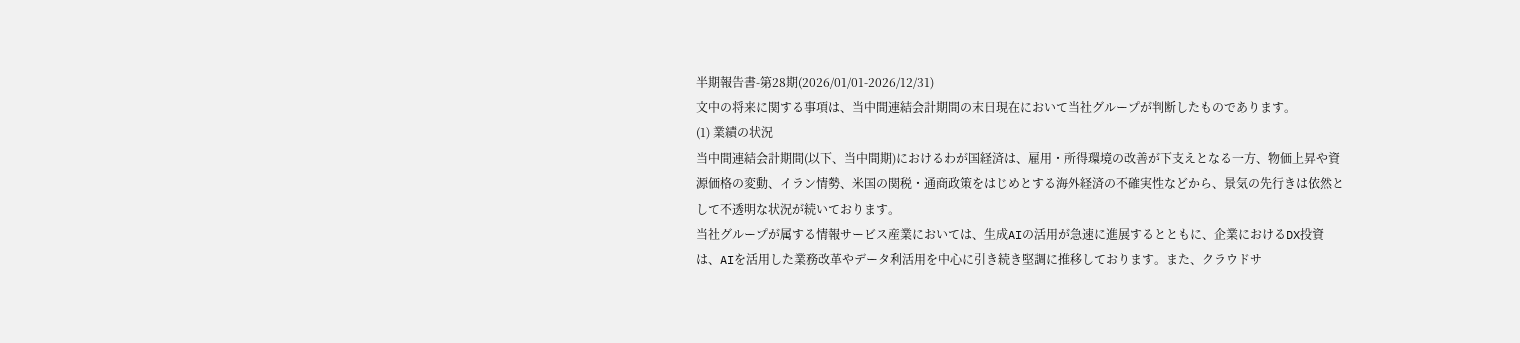半期報告書-第28期(2026/01/01-2026/12/31)
文中の将来に関する事項は、当中間連結会計期間の末日現在において当社グループが判断したものであります。
(1) 業績の状況
当中間連結会計期間(以下、当中間期)におけるわが国経済は、雇用・所得環境の改善が下支えとなる一方、物価上昇や資源価格の変動、イラン情勢、米国の関税・通商政策をはじめとする海外経済の不確実性などから、景気の先行きは依然として不透明な状況が続いております。
当社グループが属する情報サービス産業においては、生成AIの活用が急速に進展するとともに、企業におけるDX投資は、AIを活用した業務改革やデータ利活用を中心に引き続き堅調に推移しております。また、クラウドサ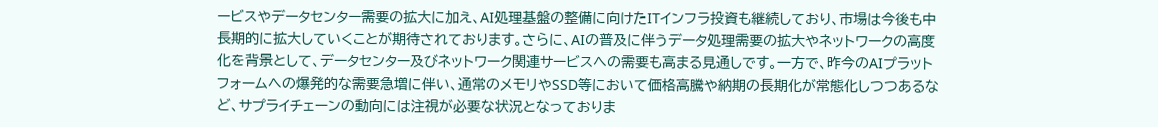ービスやデータセンター需要の拡大に加え、AI処理基盤の整備に向けたITインフラ投資も継続しており、市場は今後も中長期的に拡大していくことが期待されております。さらに、AIの普及に伴うデータ処理需要の拡大やネットワークの高度化を背景として、データセンター及びネットワーク関連サービスへの需要も高まる見通しです。一方で、昨今のAIプラットフォームへの爆発的な需要急増に伴い、通常のメモリやSSD等において価格高騰や納期の長期化が常態化しつつあるなど、サプライチェーンの動向には注視が必要な状況となっておりま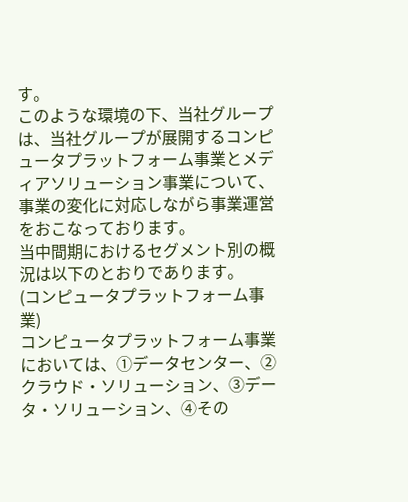す。
このような環境の下、当社グループは、当社グループが展開するコンピュータプラットフォーム事業とメディアソリューション事業について、事業の変化に対応しながら事業運営をおこなっております。
当中間期におけるセグメント別の概況は以下のとおりであります。
(コンピュータプラットフォーム事業)
コンピュータプラットフォーム事業においては、①データセンター、②クラウド・ソリューション、③データ・ソリューション、④その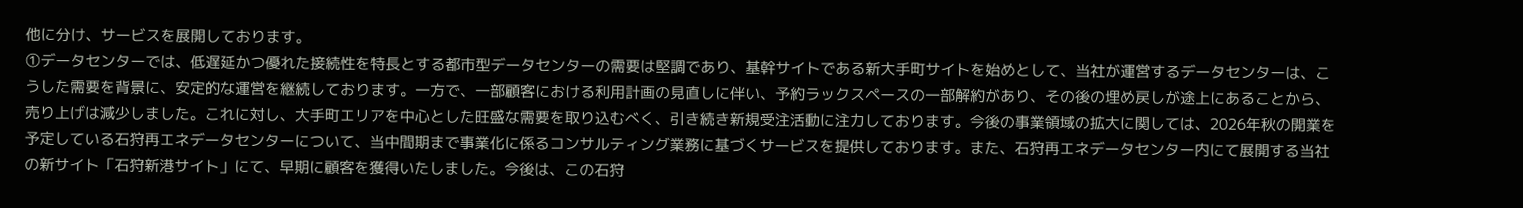他に分け、サービスを展開しております。
①データセンターでは、低遅延かつ優れた接続性を特長とする都市型データセンターの需要は堅調であり、基幹サイトである新大手町サイトを始めとして、当社が運営するデータセンターは、こうした需要を背景に、安定的な運営を継続しております。一方で、一部顧客における利用計画の見直しに伴い、予約ラックスペースの一部解約があり、その後の埋め戻しが途上にあることから、売り上げは減少しました。これに対し、大手町エリアを中心とした旺盛な需要を取り込むべく、引き続き新規受注活動に注力しております。今後の事業領域の拡大に関しては、2026年秋の開業を予定している石狩再エネデータセンターについて、当中間期まで事業化に係るコンサルティング業務に基づくサービスを提供しております。また、石狩再エネデータセンター内にて展開する当社の新サイト「石狩新港サイト」にて、早期に顧客を獲得いたしました。今後は、この石狩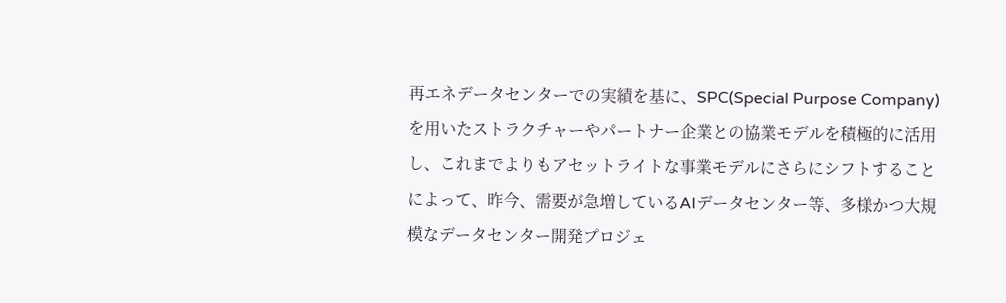再エネデータセンターでの実績を基に、SPC(Special Purpose Company)を用いたストラクチャーやパートナー企業との協業モデルを積極的に活用し、これまでよりもアセットライトな事業モデルにさらにシフトすることによって、昨今、需要が急増しているAIデータセンター等、多様かつ大規模なデータセンター開発プロジェ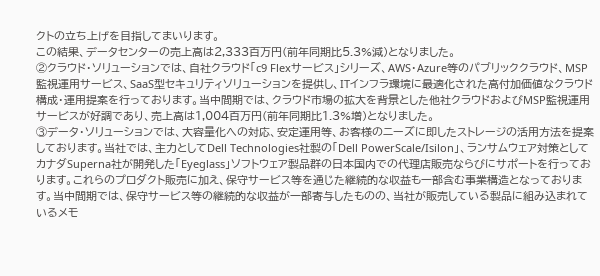クトの立ち上げを目指してまいります。
この結果、データセンターの売上高は2,333百万円(前年同期比5.3%減)となりました。
②クラウド・ソリューションでは、自社クラウド「c9 Flexサービス」シリーズ、AWS・Azure等のパブリッククラウド、MSP監視運用サービス、SaaS型セキュリティソリューションを提供し、ITインフラ環境に最適化された高付加価値なクラウド構成・運用提案を行っております。当中間期では、クラウド市場の拡大を背景とした他社クラウドおよびMSP監視運用サービスが好調であり、売上高は1,004百万円(前年同期比1.3%増)となりました。
③データ・ソリューションでは、大容量化への対応、安定運用等、お客様のニーズに即したストレージの活用方法を提案しております。当社では、主力としてDell Technologies社製の「Dell PowerScale/Isilon」、ランサムウェア対策としてカナダSuperna社が開発した「Eyeglass」ソフトウェア製品群の日本国内での代理店販売ならびにサポートを行っております。これらのプロダクト販売に加え、保守サービス等を通じた継続的な収益も一部含む事業構造となっております。当中間期では、保守サービス等の継続的な収益が一部寄与したものの、当社が販売している製品に組み込まれているメモ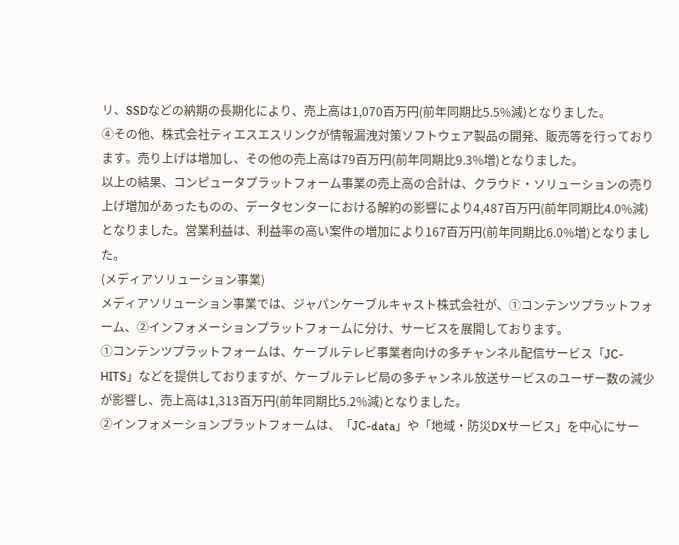リ、SSDなどの納期の長期化により、売上高は1,070百万円(前年同期比5.5%減)となりました。
④その他、株式会社ティエスエスリンクが情報漏洩対策ソフトウェア製品の開発、販売等を行っております。売り上げは増加し、その他の売上高は79百万円(前年同期比9.3%増)となりました。
以上の結果、コンピュータプラットフォーム事業の売上高の合計は、クラウド・ソリューションの売り上げ増加があったものの、データセンターにおける解約の影響により4,487百万円(前年同期比4.0%減)となりました。営業利益は、利益率の高い案件の増加により167百万円(前年同期比6.0%増)となりました。
(メディアソリューション事業)
メディアソリューション事業では、ジャパンケーブルキャスト株式会社が、①コンテンツプラットフォーム、②インフォメーションプラットフォームに分け、サービスを展開しております。
①コンテンツプラットフォームは、ケーブルテレビ事業者向けの多チャンネル配信サービス「JC-HITS」などを提供しておりますが、ケーブルテレビ局の多チャンネル放送サービスのユーザー数の減少が影響し、売上高は1,313百万円(前年同期比5.2%減)となりました。
②インフォメーションプラットフォームは、「JC-data」や「地域・防災DXサービス」を中心にサー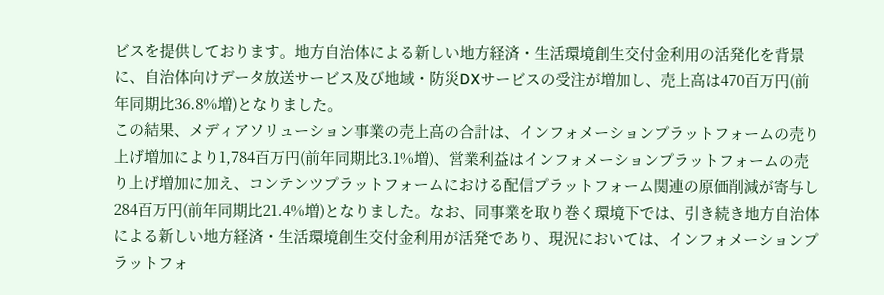ビスを提供しております。地方自治体による新しい地方経済・生活環境創生交付金利用の活発化を背景に、自治体向けデータ放送サービス及び地域・防災DXサービスの受注が増加し、売上高は470百万円(前年同期比36.8%増)となりました。
この結果、メディアソリューション事業の売上高の合計は、インフォメーションプラットフォームの売り上げ増加により1,784百万円(前年同期比3.1%増)、営業利益はインフォメーションプラットフォームの売り上げ増加に加え、コンテンツプラットフォームにおける配信プラットフォーム関連の原価削減が寄与し284百万円(前年同期比21.4%増)となりました。なお、同事業を取り巻く環境下では、引き続き地方自治体による新しい地方経済・生活環境創生交付金利用が活発であり、現況においては、インフォメーションプラットフォ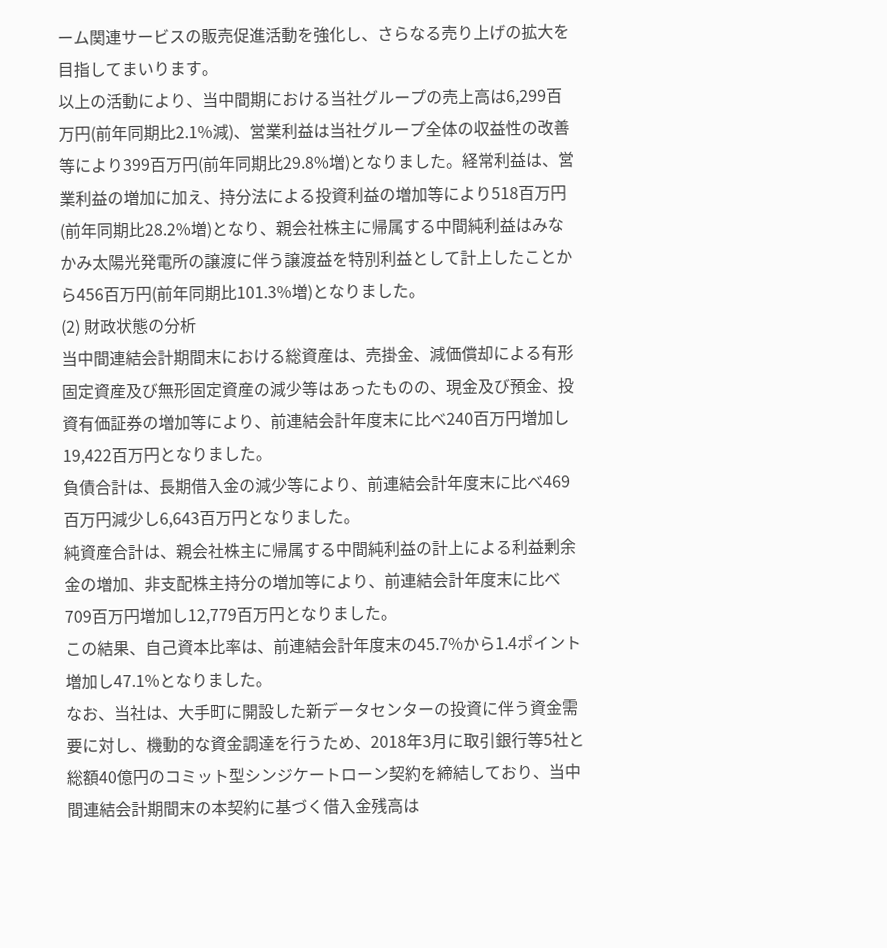ーム関連サービスの販売促進活動を強化し、さらなる売り上げの拡大を目指してまいります。
以上の活動により、当中間期における当社グループの売上高は6,299百万円(前年同期比2.1%減)、営業利益は当社グループ全体の収益性の改善等により399百万円(前年同期比29.8%増)となりました。経常利益は、営業利益の増加に加え、持分法による投資利益の増加等により518百万円(前年同期比28.2%増)となり、親会社株主に帰属する中間純利益はみなかみ太陽光発電所の譲渡に伴う譲渡益を特別利益として計上したことから456百万円(前年同期比101.3%増)となりました。
(2) 財政状態の分析
当中間連結会計期間末における総資産は、売掛金、減価償却による有形固定資産及び無形固定資産の減少等はあったものの、現金及び預金、投資有価証券の増加等により、前連結会計年度末に比べ240百万円増加し19,422百万円となりました。
負債合計は、長期借入金の減少等により、前連結会計年度末に比べ469百万円減少し6,643百万円となりました。
純資産合計は、親会社株主に帰属する中間純利益の計上による利益剰余金の増加、非支配株主持分の増加等により、前連結会計年度末に比べ709百万円増加し12,779百万円となりました。
この結果、自己資本比率は、前連結会計年度末の45.7%から1.4ポイント増加し47.1%となりました。
なお、当社は、大手町に開設した新データセンターの投資に伴う資金需要に対し、機動的な資金調達を行うため、2018年3月に取引銀行等5社と総額40億円のコミット型シンジケートローン契約を締結しており、当中間連結会計期間末の本契約に基づく借入金残高は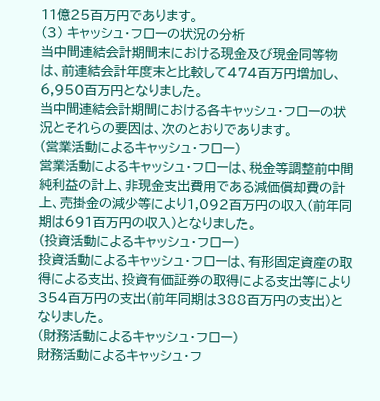11億25百万円であります。
(3) キャッシュ・フローの状況の分析
当中間連結会計期間末における現金及び現金同等物は、前連結会計年度末と比較して474百万円増加し、6,950百万円となりました。
当中間連結会計期間における各キャッシュ・フローの状況とそれらの要因は、次のとおりであります。
(営業活動によるキャッシュ・フロー)
営業活動によるキャッシュ・フローは、税金等調整前中間純利益の計上、非現金支出費用である減価償却費の計上、売掛金の減少等により1,092百万円の収入(前年同期は691百万円の収入)となりました。
(投資活動によるキャッシュ・フロー)
投資活動によるキャッシュ・フローは、有形固定資産の取得による支出、投資有価証券の取得による支出等により354百万円の支出(前年同期は388百万円の支出)となりました。
(財務活動によるキャッシュ・フロー)
財務活動によるキャッシュ・フ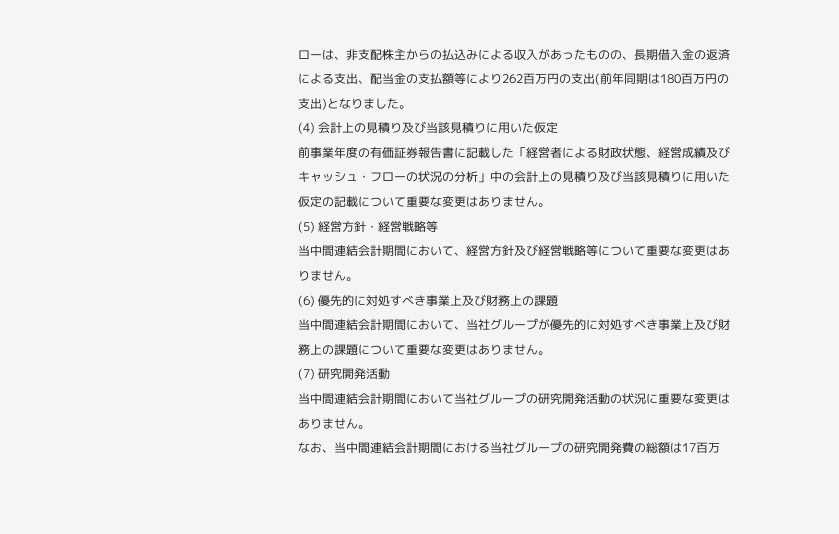ローは、非支配株主からの払込みによる収入があったものの、長期借入金の返済による支出、配当金の支払額等により262百万円の支出(前年同期は180百万円の支出)となりました。
(4) 会計上の見積り及び当該見積りに用いた仮定
前事業年度の有価証券報告書に記載した「経営者による財政状態、経営成績及びキャッシュ・フローの状況の分析」中の会計上の見積り及び当該見積りに用いた仮定の記載について重要な変更はありません。
(5) 経営方針・経営戦略等
当中間連結会計期間において、経営方針及び経営戦略等について重要な変更はありません。
(6) 優先的に対処すべき事業上及び財務上の課題
当中間連結会計期間において、当社グループが優先的に対処すべき事業上及び財務上の課題について重要な変更はありません。
(7) 研究開発活動
当中間連結会計期間において当社グループの研究開発活動の状況に重要な変更はありません。
なお、当中間連結会計期間における当社グループの研究開発費の総額は17百万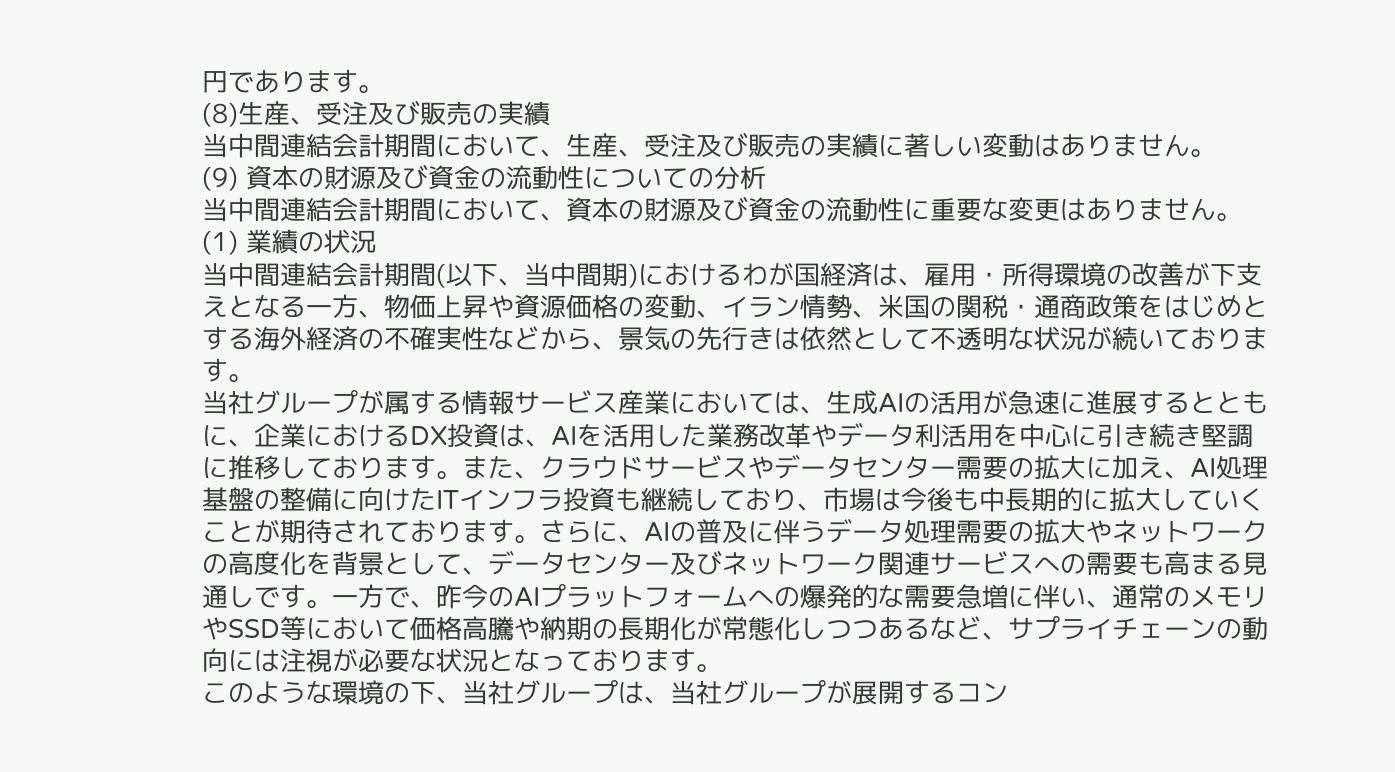円であります。
(8)生産、受注及び販売の実績
当中間連結会計期間において、生産、受注及び販売の実績に著しい変動はありません。
(9) 資本の財源及び資金の流動性についての分析
当中間連結会計期間において、資本の財源及び資金の流動性に重要な変更はありません。
(1) 業績の状況
当中間連結会計期間(以下、当中間期)におけるわが国経済は、雇用・所得環境の改善が下支えとなる一方、物価上昇や資源価格の変動、イラン情勢、米国の関税・通商政策をはじめとする海外経済の不確実性などから、景気の先行きは依然として不透明な状況が続いております。
当社グループが属する情報サービス産業においては、生成AIの活用が急速に進展するとともに、企業におけるDX投資は、AIを活用した業務改革やデータ利活用を中心に引き続き堅調に推移しております。また、クラウドサービスやデータセンター需要の拡大に加え、AI処理基盤の整備に向けたITインフラ投資も継続しており、市場は今後も中長期的に拡大していくことが期待されております。さらに、AIの普及に伴うデータ処理需要の拡大やネットワークの高度化を背景として、データセンター及びネットワーク関連サービスへの需要も高まる見通しです。一方で、昨今のAIプラットフォームへの爆発的な需要急増に伴い、通常のメモリやSSD等において価格高騰や納期の長期化が常態化しつつあるなど、サプライチェーンの動向には注視が必要な状況となっております。
このような環境の下、当社グループは、当社グループが展開するコン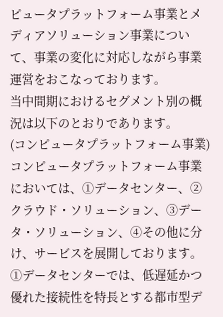ピュータプラットフォーム事業とメディアソリューション事業について、事業の変化に対応しながら事業運営をおこなっております。
当中間期におけるセグメント別の概況は以下のとおりであります。
(コンピュータプラットフォーム事業)
コンピュータプラットフォーム事業においては、①データセンター、②クラウド・ソリューション、③データ・ソリューション、④その他に分け、サービスを展開しております。
①データセンターでは、低遅延かつ優れた接続性を特長とする都市型デ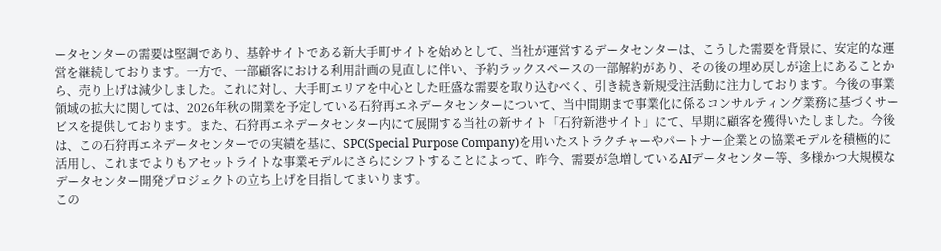ータセンターの需要は堅調であり、基幹サイトである新大手町サイトを始めとして、当社が運営するデータセンターは、こうした需要を背景に、安定的な運営を継続しております。一方で、一部顧客における利用計画の見直しに伴い、予約ラックスペースの一部解約があり、その後の埋め戻しが途上にあることから、売り上げは減少しました。これに対し、大手町エリアを中心とした旺盛な需要を取り込むべく、引き続き新規受注活動に注力しております。今後の事業領域の拡大に関しては、2026年秋の開業を予定している石狩再エネデータセンターについて、当中間期まで事業化に係るコンサルティング業務に基づくサービスを提供しております。また、石狩再エネデータセンター内にて展開する当社の新サイト「石狩新港サイト」にて、早期に顧客を獲得いたしました。今後は、この石狩再エネデータセンターでの実績を基に、SPC(Special Purpose Company)を用いたストラクチャーやパートナー企業との協業モデルを積極的に活用し、これまでよりもアセットライトな事業モデルにさらにシフトすることによって、昨今、需要が急増しているAIデータセンター等、多様かつ大規模なデータセンター開発プロジェクトの立ち上げを目指してまいります。
この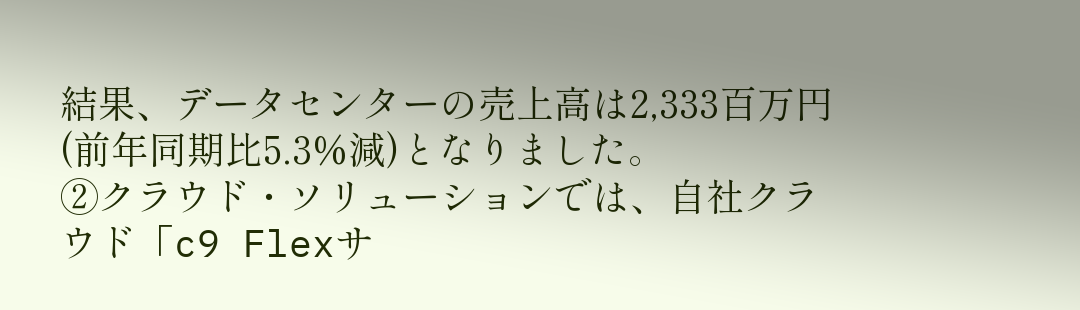結果、データセンターの売上高は2,333百万円(前年同期比5.3%減)となりました。
②クラウド・ソリューションでは、自社クラウド「c9 Flexサ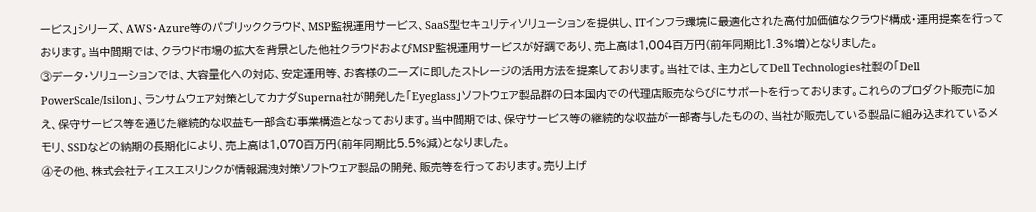ービス」シリーズ、AWS・Azure等のパブリッククラウド、MSP監視運用サービス、SaaS型セキュリティソリューションを提供し、ITインフラ環境に最適化された高付加価値なクラウド構成・運用提案を行っております。当中間期では、クラウド市場の拡大を背景とした他社クラウドおよびMSP監視運用サービスが好調であり、売上高は1,004百万円(前年同期比1.3%増)となりました。
③データ・ソリューションでは、大容量化への対応、安定運用等、お客様のニーズに即したストレージの活用方法を提案しております。当社では、主力としてDell Technologies社製の「Dell PowerScale/Isilon」、ランサムウェア対策としてカナダSuperna社が開発した「Eyeglass」ソフトウェア製品群の日本国内での代理店販売ならびにサポートを行っております。これらのプロダクト販売に加え、保守サービス等を通じた継続的な収益も一部含む事業構造となっております。当中間期では、保守サービス等の継続的な収益が一部寄与したものの、当社が販売している製品に組み込まれているメモリ、SSDなどの納期の長期化により、売上高は1,070百万円(前年同期比5.5%減)となりました。
④その他、株式会社ティエスエスリンクが情報漏洩対策ソフトウェア製品の開発、販売等を行っております。売り上げ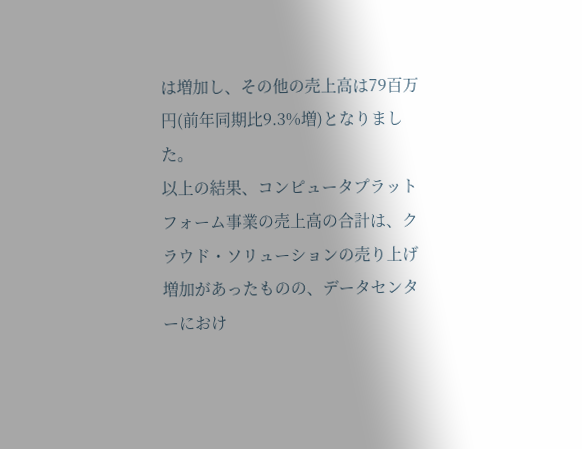は増加し、その他の売上高は79百万円(前年同期比9.3%増)となりました。
以上の結果、コンピュータプラットフォーム事業の売上高の合計は、クラウド・ソリューションの売り上げ増加があったものの、データセンターにおけ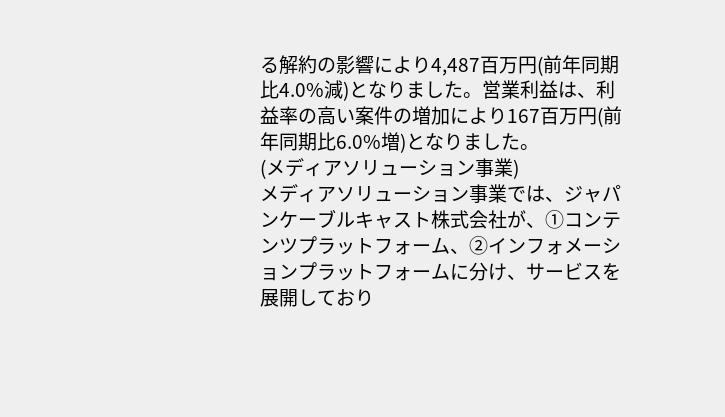る解約の影響により4,487百万円(前年同期比4.0%減)となりました。営業利益は、利益率の高い案件の増加により167百万円(前年同期比6.0%増)となりました。
(メディアソリューション事業)
メディアソリューション事業では、ジャパンケーブルキャスト株式会社が、①コンテンツプラットフォーム、②インフォメーションプラットフォームに分け、サービスを展開しており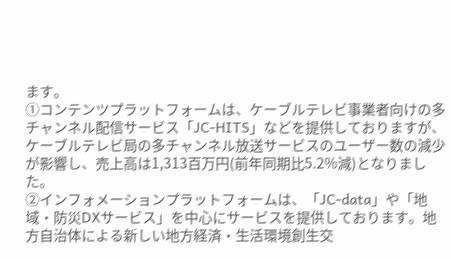ます。
①コンテンツプラットフォームは、ケーブルテレビ事業者向けの多チャンネル配信サービス「JC-HITS」などを提供しておりますが、ケーブルテレビ局の多チャンネル放送サービスのユーザー数の減少が影響し、売上高は1,313百万円(前年同期比5.2%減)となりました。
②インフォメーションプラットフォームは、「JC-data」や「地域・防災DXサービス」を中心にサービスを提供しております。地方自治体による新しい地方経済・生活環境創生交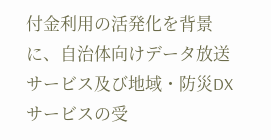付金利用の活発化を背景に、自治体向けデータ放送サービス及び地域・防災DXサービスの受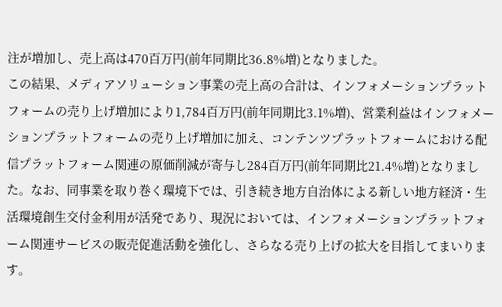注が増加し、売上高は470百万円(前年同期比36.8%増)となりました。
この結果、メディアソリューション事業の売上高の合計は、インフォメーションプラットフォームの売り上げ増加により1,784百万円(前年同期比3.1%増)、営業利益はインフォメーションプラットフォームの売り上げ増加に加え、コンテンツプラットフォームにおける配信プラットフォーム関連の原価削減が寄与し284百万円(前年同期比21.4%増)となりました。なお、同事業を取り巻く環境下では、引き続き地方自治体による新しい地方経済・生活環境創生交付金利用が活発であり、現況においては、インフォメーションプラットフォーム関連サービスの販売促進活動を強化し、さらなる売り上げの拡大を目指してまいります。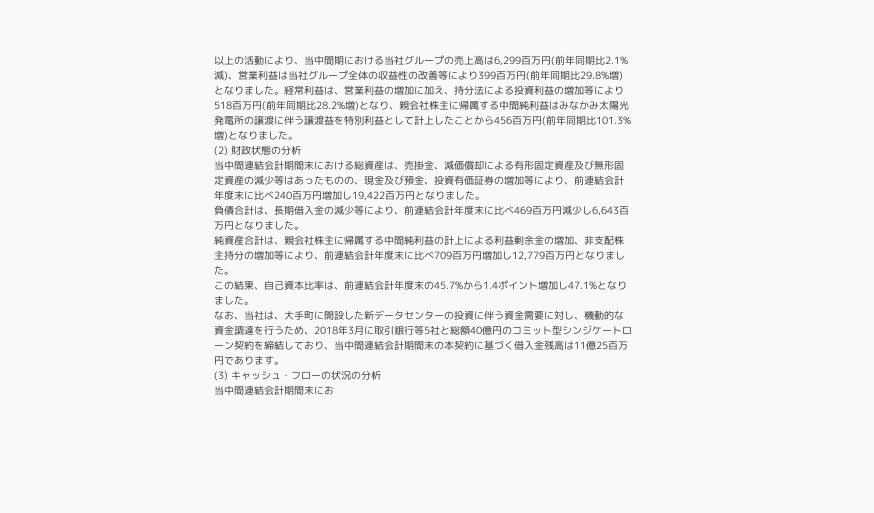以上の活動により、当中間期における当社グループの売上高は6,299百万円(前年同期比2.1%減)、営業利益は当社グループ全体の収益性の改善等により399百万円(前年同期比29.8%増)となりました。経常利益は、営業利益の増加に加え、持分法による投資利益の増加等により518百万円(前年同期比28.2%増)となり、親会社株主に帰属する中間純利益はみなかみ太陽光発電所の譲渡に伴う譲渡益を特別利益として計上したことから456百万円(前年同期比101.3%増)となりました。
(2) 財政状態の分析
当中間連結会計期間末における総資産は、売掛金、減価償却による有形固定資産及び無形固定資産の減少等はあったものの、現金及び預金、投資有価証券の増加等により、前連結会計年度末に比べ240百万円増加し19,422百万円となりました。
負債合計は、長期借入金の減少等により、前連結会計年度末に比べ469百万円減少し6,643百万円となりました。
純資産合計は、親会社株主に帰属する中間純利益の計上による利益剰余金の増加、非支配株主持分の増加等により、前連結会計年度末に比べ709百万円増加し12,779百万円となりました。
この結果、自己資本比率は、前連結会計年度末の45.7%から1.4ポイント増加し47.1%となりました。
なお、当社は、大手町に開設した新データセンターの投資に伴う資金需要に対し、機動的な資金調達を行うため、2018年3月に取引銀行等5社と総額40億円のコミット型シンジケートローン契約を締結しており、当中間連結会計期間末の本契約に基づく借入金残高は11億25百万円であります。
(3) キャッシュ・フローの状況の分析
当中間連結会計期間末にお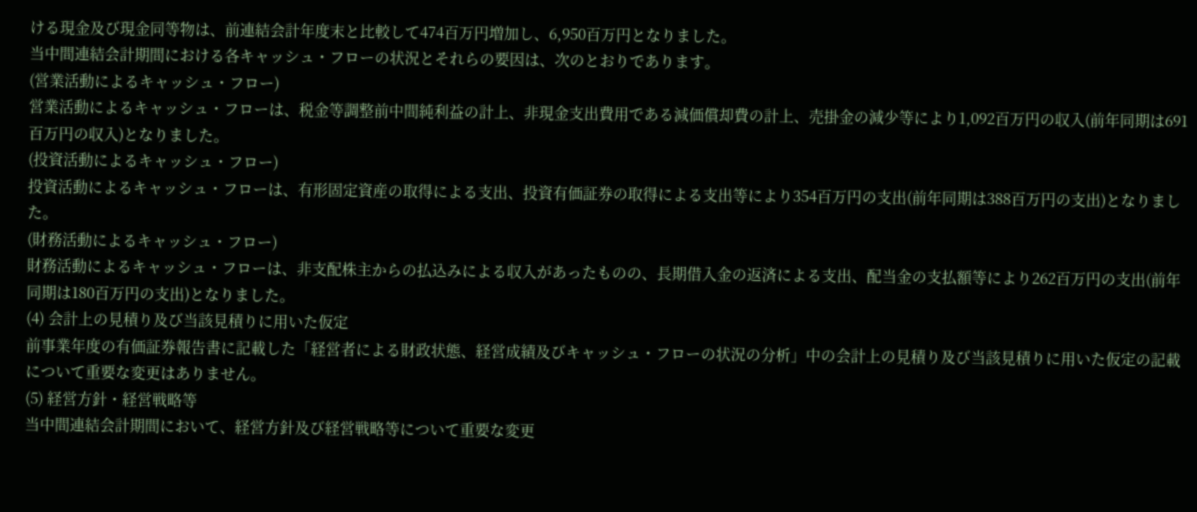ける現金及び現金同等物は、前連結会計年度末と比較して474百万円増加し、6,950百万円となりました。
当中間連結会計期間における各キャッシュ・フローの状況とそれらの要因は、次のとおりであります。
(営業活動によるキャッシュ・フロー)
営業活動によるキャッシュ・フローは、税金等調整前中間純利益の計上、非現金支出費用である減価償却費の計上、売掛金の減少等により1,092百万円の収入(前年同期は691百万円の収入)となりました。
(投資活動によるキャッシュ・フロー)
投資活動によるキャッシュ・フローは、有形固定資産の取得による支出、投資有価証券の取得による支出等により354百万円の支出(前年同期は388百万円の支出)となりました。
(財務活動によるキャッシュ・フロー)
財務活動によるキャッシュ・フローは、非支配株主からの払込みによる収入があったものの、長期借入金の返済による支出、配当金の支払額等により262百万円の支出(前年同期は180百万円の支出)となりました。
(4) 会計上の見積り及び当該見積りに用いた仮定
前事業年度の有価証券報告書に記載した「経営者による財政状態、経営成績及びキャッシュ・フローの状況の分析」中の会計上の見積り及び当該見積りに用いた仮定の記載について重要な変更はありません。
(5) 経営方針・経営戦略等
当中間連結会計期間において、経営方針及び経営戦略等について重要な変更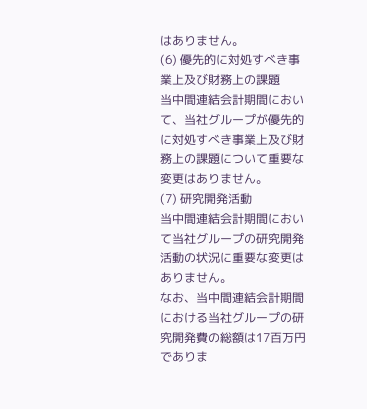はありません。
(6) 優先的に対処すべき事業上及び財務上の課題
当中間連結会計期間において、当社グループが優先的に対処すべき事業上及び財務上の課題について重要な変更はありません。
(7) 研究開発活動
当中間連結会計期間において当社グループの研究開発活動の状況に重要な変更はありません。
なお、当中間連結会計期間における当社グループの研究開発費の総額は17百万円でありま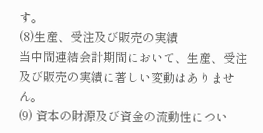す。
(8)生産、受注及び販売の実績
当中間連結会計期間において、生産、受注及び販売の実績に著しい変動はありません。
(9) 資本の財源及び資金の流動性につい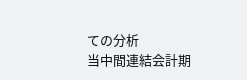ての分析
当中間連結会計期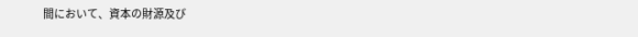間において、資本の財源及び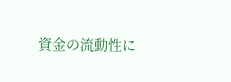資金の流動性に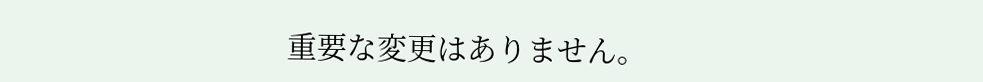重要な変更はありません。